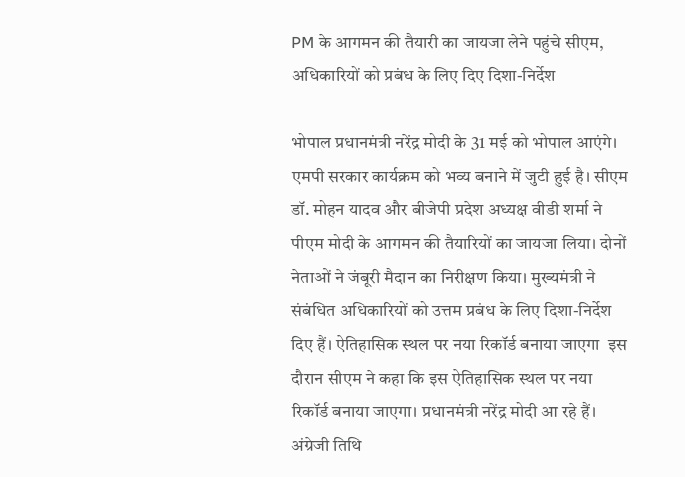PM के आगमन की तैयारी का जायजा लेने पहुंचे सीएम, अधिकारियों को प्रबंध के लिए दिए दिशा-निर्देश

भोपाल प्रधानमंत्री नरेंद्र मोदी के 31 मई को भोपाल आएंगे। एमपी सरकार कार्यक्रम को भव्य बनाने में जुटी हुई है। सीएम डॉ. मोहन यादव और बीजेपी प्रदेश अध्यक्ष वीडी शर्मा ने पीएम मोदी के आगमन की तैयारियों का जायजा लिया। दोनों नेताओं ने जंबूरी मैदान का निरीक्षण किया। मुख्यमंत्री ने संबंधित अधिकारियों को उत्तम प्रबंध के लिए दिशा-निर्देश दिए हैं। ऐतिहासिक स्थल पर नया रिकॉर्ड बनाया जाएगा  इस दौरान सीएम ने कहा कि इस ऐतिहासिक स्थल पर नया रिकॉर्ड बनाया जाएगा। प्रधानमंत्री नरेंद्र मोदी आ रहे हैं। अंग्रेजी तिथि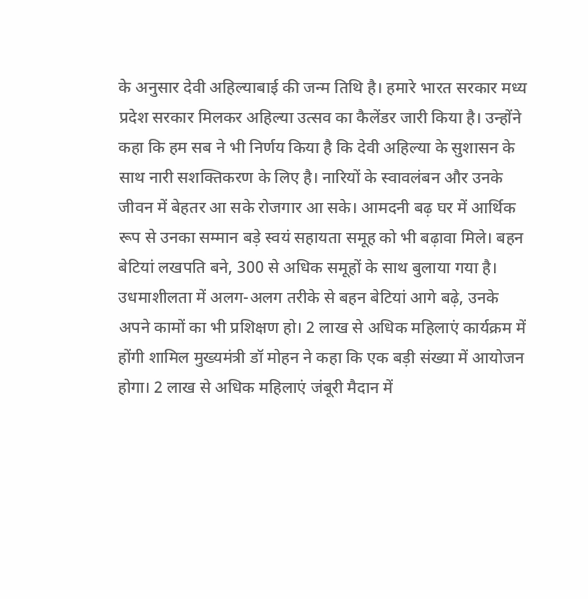के अनुसार देवी अहिल्याबाई की जन्म तिथि है। हमारे भारत सरकार मध्य प्रदेश सरकार मिलकर अहिल्या उत्सव का कैलेंडर जारी किया है। उन्होंने कहा कि हम सब ने भी निर्णय किया है कि देवी अहिल्या के सुशासन के साथ नारी सशक्तिकरण के लिए है। नारियों के स्वावलंबन और उनके जीवन में बेहतर आ सके रोजगार आ सके। आमदनी बढ़ घर में आर्थिक रूप से उनका सम्मान बड़े स्वयं सहायता समूह को भी बढ़ावा मिले। बहन बेटियां लखपति बने, 300 से अधिक समूहों के साथ बुलाया गया है। उधमाशीलता में अलग-अलग तरीके से बहन बेटियां आगे बढ़े, उनके अपने कामों का भी प्रशिक्षण हो। 2 लाख से अधिक महिलाएं कार्यक्रम में होंगी शामिल मुख्यमंत्री डॉ मोहन ने कहा कि एक बड़ी संख्या में आयोजन होगा। 2 लाख से अधिक महिलाएं जंबूरी मैदान में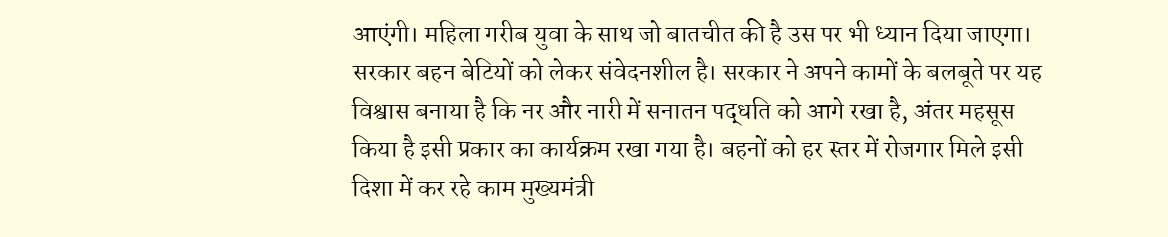आएंगी। महिला गरीब युवा के साथ जो बातचीत की है उस पर भी ध्यान दिया जाएगा। सरकार बहन बेटियों को लेकर संवेदनशील है। सरकार ने अपने कामों के बलबूते पर यह विश्वास बनाया है कि नर और नारी में सनातन पद्धति को आगे रखा है, अंतर महसूस किया है इसी प्रकार का कार्यक्रम रखा गया है। बहनों को हर स्तर में रोजगार मिले इसी दिशा में कर रहे काम मुख्यमंत्री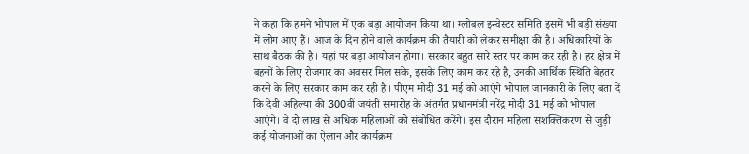ने कहा कि हमने भोपाल में एक बड़ा आयोजन किया था। ग्लोबल इन्वेस्टर समिति इसमें भी बड़ी संख्या में लोग आए हैं। आज के दिन होने वाले कार्यक्रम की तैयारी को लेकर समीक्षा की है। अधिकारियों के साथ बैठक की है। यहां पर बड़ा आयोजन होगा। सरकार बहुत सारे स्तर पर काम कर रही है। हर क्षेत्र में बहनों के लिए रोजगार का अवसर मिल सके, इसके लिए काम कर रहे है, उनकी आर्थिक स्थिति बेहतर करने के लिए सरकार काम कर रही है। पीएम मोदी 31 मई को आएंगे भोपाल जानकारी के लिए बता दें कि देवी अहिल्या की 300वीं जयंती समारोह के अंतर्गत प्रधानमंत्री नरेंद्र मोदी 31 मई को भोपाल आएंगे। वे दो लाख से अधिक महिलाओं को संबोधित करेंगे। इस दौरान महिला सशक्तिकरण से जुड़ी कई योजनाओं का ऐलान और कार्यक्रम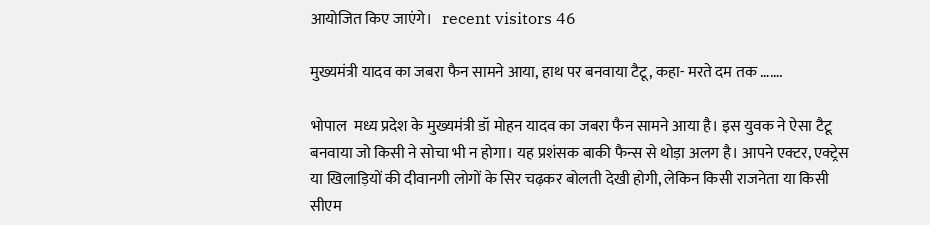आयोजित किए जाएंगे।   recent visitors 46

मुख्यमंत्री यादव का जबरा फैन सामने आया, हाथ पर बनवाया टैटू, कहा- मरते दम तक …….

भोपाल  मध्य प्रदेश के मुख्यमंत्री डॉ मोहन यादव का जबरा फैन सामने आया है। इस युवक ने ऐसा टैटू बनवाया जो किसी ने सोचा भी न होगा। यह प्रशंसक बाकी फैन्स से थोड़ा अलग है। आपने एक्टर, एक्ट्रेस या खिलाड़ियों की दीवानगी लोगों के सिर चढ़कर बोलती देखी होगी, लेकिन किसी राजनेता या किसी सीएम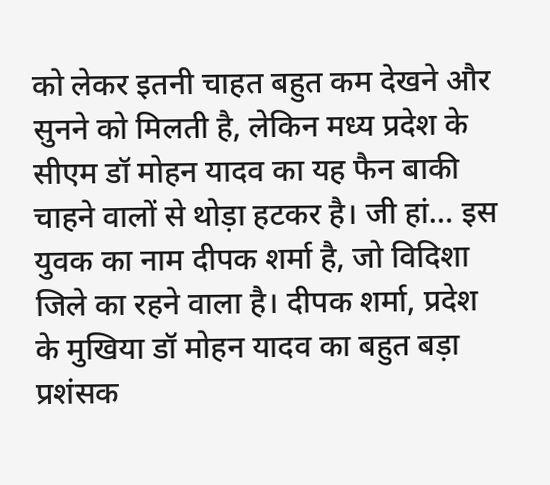को लेकर इतनी चाहत बहुत कम देखने और सुनने को मिलती है, लेकिन मध्य प्रदेश के सीएम डॉ मोहन यादव का यह फैन बाकी चाहने वालों से थोड़ा हटकर है। जी हां… इस युवक का नाम दीपक शर्मा है, जो विदिशा जिले का रहने वाला है। दीपक शर्मा, प्रदेश के मुखिया डॉ मोहन यादव का बहुत बड़ा प्रशंसक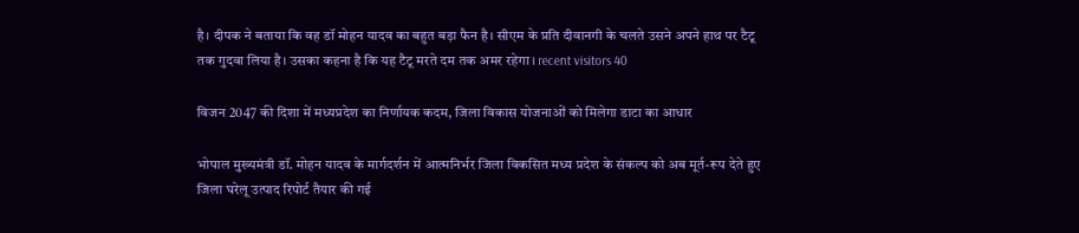है। दीपक ने बताया कि वह डॉ मोहन यादव का बहुत बड़ा फैन है। सीएम के प्रति दीवानगी के चलते उसने अपने हाथ पर टैटू तक गुदवा लिया है। उसका कहना है कि यह टैटू मरते दम तक अमर रहेगा। recent visitors 40

विजन 2047 की दिशा में मध्यप्रदेश का निर्णायक कदम, जिला विकास योजनाओं को मिलेगा डाटा का आधार

भोपाल मुख्यमंत्री डॉ. मोहन यादव के मार्गदर्शन में आत्मनिर्भर जिला विकसित मध्य प्रदेश के संकल्प को अब मूर्त-रूप देते हुए जिला घरेलू उत्पाद रिपोर्ट तैयार की गई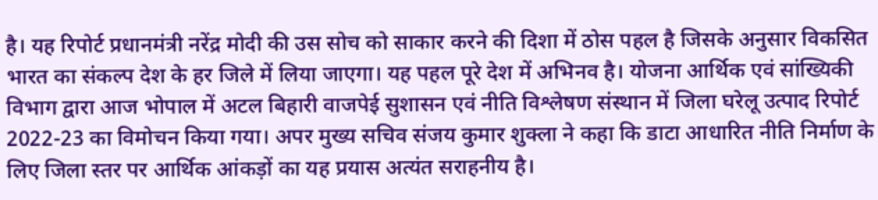है। यह रिपोर्ट प्रधानमंत्री नरेंद्र मोदी की उस सोच को साकार करने की दिशा में ठोस पहल है जिसके अनुसार विकसित भारत का संकल्प देश के हर जिले में लिया जाएगा। यह पहल पूरे देश में अभिनव है। योजना आर्थिक एवं सांख्यिकी विभाग द्वारा आज भोपाल में अटल बिहारी वाजपेई सुशासन एवं नीति विश्लेषण संस्थान में जिला घरेलू उत्पाद रिपोर्ट 2022-23 का विमोचन किया गया। अपर मुख्य सचिव संजय कुमार शुक्ला ने कहा कि डाटा आधारित नीति निर्माण के लिए जिला स्तर पर आर्थिक आंकड़ों का यह प्रयास अत्यंत सराहनीय है।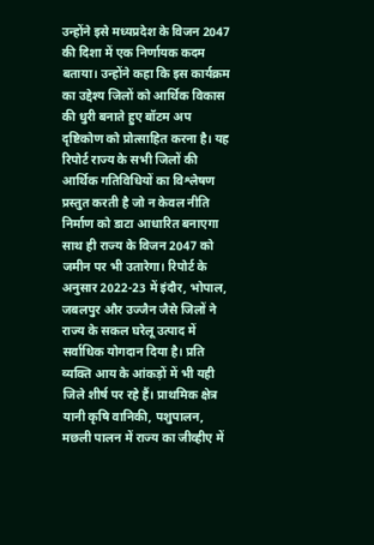उन्होंने इसे मध्यप्रदेश के विजन 2047 की दिशा में एक निर्णायक कदम बताया। उन्होंने कहा कि इस कार्यक्रम का उद्देश्य जिलों को आर्थिक विकास की धुरी बनाते हुए बॉटम अप दृष्टिकोण को प्रोत्साहित करना है। यह रिपोर्ट राज्य के सभी जिलों की आर्थिक गतिविधियों का विश्लेषण प्रस्तुत करती है जो न केवल नीति निर्माण को डाटा आधारित बनाएगा साथ ही राज्य के विजन 2047 को जमीन पर भी उतारेगा। रिपोर्ट के अनुसार 2022-23 में इंदौर, भोपाल, जबलपुर और उज्जैन जैसे जिलों ने राज्य के सकल घरेलू उत्पाद में सर्वाधिक योगदान दिया है। प्रति व्यक्ति आय के आंकड़ों में भी यही जिले शीर्ष पर रहे हैं। प्राथमिक क्षेत्र यानी कृषि वानिकी, पशुपालन, मछली पालन में राज्य का जीव्हीए में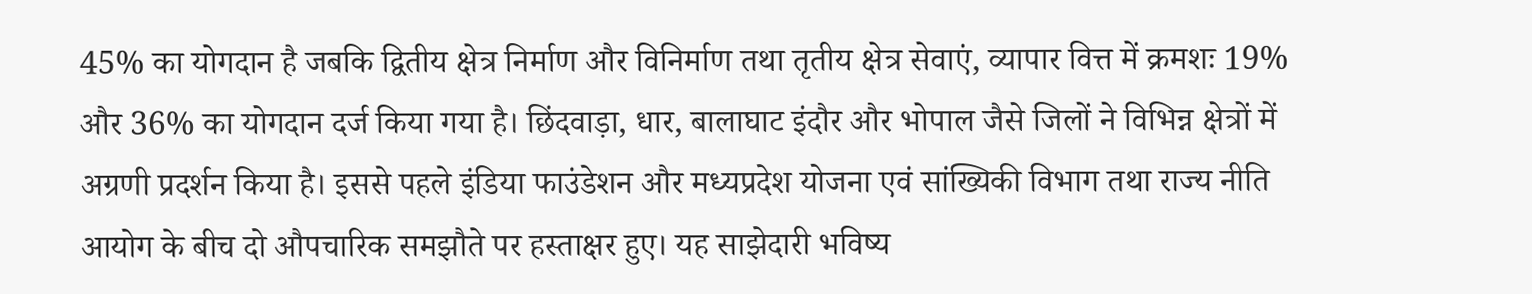45% का योगदान है जबकि द्वितीय क्षेत्र निर्माण और विनिर्माण तथा तृतीय क्षेत्र सेवाएं, व्यापार वित्त में क्रमशः 19% और 36% का योगदान दर्ज किया गया है। छिंदवाड़ा, धार, बालाघाट इंदौर और भोपाल जैसे जिलों ने विभिन्न क्षेत्रों में अग्रणी प्रदर्शन किया है। इससे पहले इंडिया फाउंडेशन और मध्यप्रदेश योजना एवं सांख्यिकी विभाग तथा राज्य नीति आयोग के बीच दो औपचारिक समझौते पर हस्ताक्षर हुए। यह साझेदारी भविष्य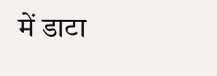में डाटा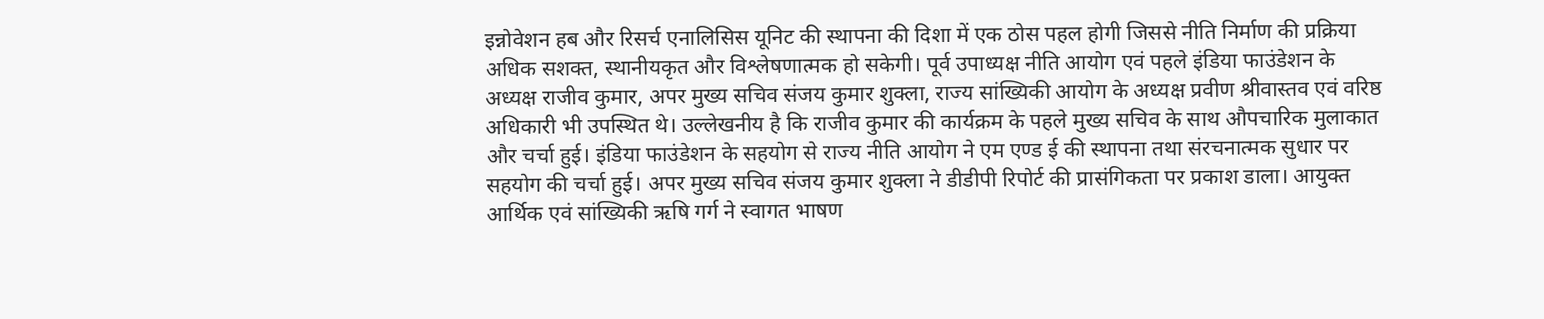इन्नोवेशन हब और रिसर्च एनालिसिस यूनिट की स्थापना की दिशा में एक ठोस पहल होगी जिससे नीति निर्माण की प्रक्रिया अधिक सशक्त, स्थानीयकृत और विश्लेषणात्मक हो सकेगी। पूर्व उपाध्यक्ष नीति आयोग एवं पहले इंडिया फाउंडेशन के अध्यक्ष राजीव कुमार, अपर मुख्य सचिव संजय कुमार शुक्ला, राज्य सांख्यिकी आयोग के अध्यक्ष प्रवीण श्रीवास्तव एवं वरिष्ठ अधिकारी भी उपस्थित थे। उल्लेखनीय है कि राजीव कुमार की कार्यक्रम के पहले मुख्य सचिव के साथ औपचारिक मुलाकात और चर्चा हुई। इंडिया फाउंडेशन के सहयोग से राज्‍य नीति आयोग ने एम एण्ड ई की स्थापना तथा संरचनात्मक सुधार पर सहयोग की चर्चा हुई। अपर मुख्य सचिव संजय कुमार शुक्ला ने डीडीपी रिपोर्ट की प्रासंगिकता पर प्रकाश डाला। आयुक्त आर्थिक एवं सांख्यिकी ऋषि गर्ग ने स्वागत भाषण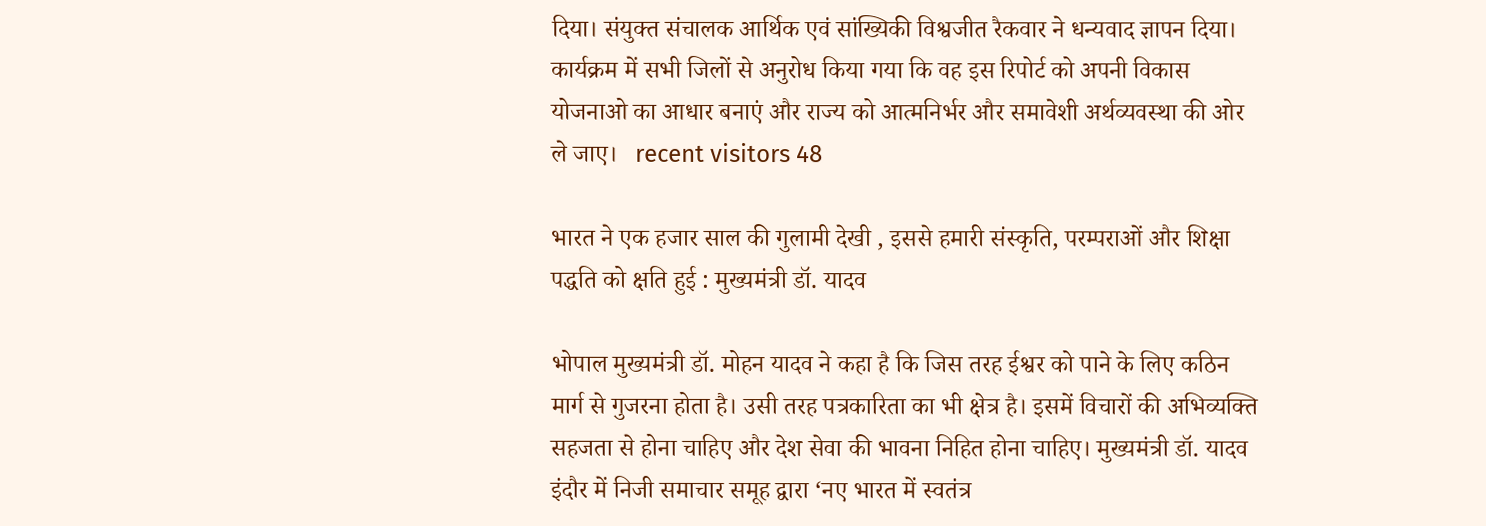दिया। संयुक्त संचालक आर्थिक एवं सांख्यिकी विश्वजीत रैकवार ने धन्यवाद ज्ञापन दिया। कार्यक्रम में सभी जिलों से अनुरोध किया गया कि वह इस रिपोर्ट को अपनी विकास योजनाओ का आधार बनाएं और राज्य को आत्मनिर्भर और समावेशी अर्थव्यवस्था की ओर ले जाए।   recent visitors 48

भारत ने एक हजार साल की गुलामी देखी , इससे हमारी संस्कृति, परम्पराओं और शिक्षा पद्धति को क्षति हुई : मुख्यमंत्री डॉ. यादव

भोपाल मुख्यमंत्री डॉ. मोहन यादव ने कहा है कि जिस तरह ईश्वर को पाने के लिए कठिन मार्ग से गुजरना होता है। उसी तरह पत्रकारिता का भी क्षेत्र है। इसमें विचारों की अभिव्यक्ति सहजता से होना चाहिए और देश सेवा की भावना निहित होना चाहिए। मुख्यमंत्री डॉ. यादव इंदौर में निजी समाचार समूह द्वारा ‘नए भारत में स्वतंत्र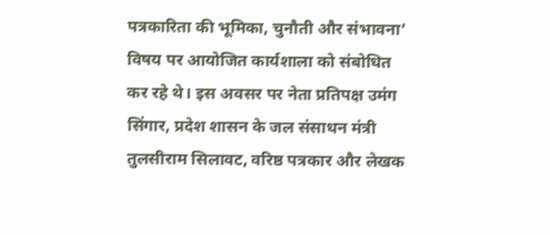पत्रकारिता की भूमिका, चुनौती और संभावना’ विषय पर आयोजित कार्यशाला को संबोधित कर रहे थे। इस अवसर पर नेता प्रतिपक्ष उमंग सिंगार, प्रदेश शासन के जल संसाधन मंत्री तुलसीराम सिलावट, वरिष्ठ पत्रकार और लेखक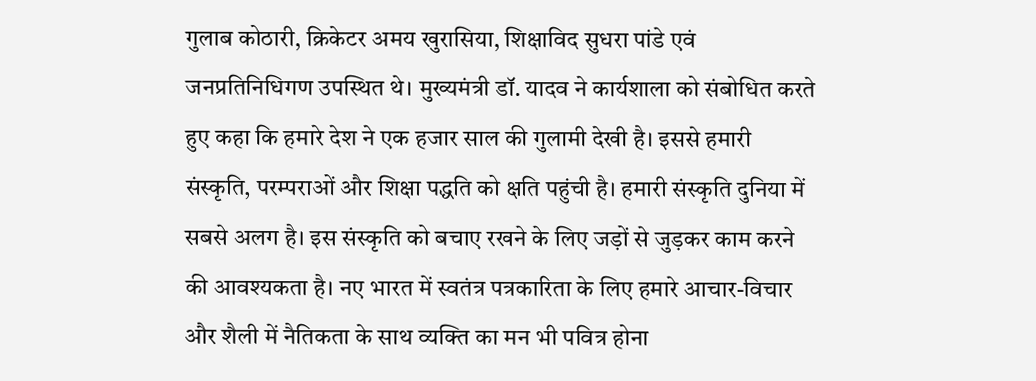गुलाब कोठारी, क्रिकेटर अमय खुरासिया, शिक्षाविद सुधरा पांडे एवं जनप्रतिनिधिगण उपस्थित थे। मुख्यमंत्री डॉ. यादव ने कार्यशाला को संबोधित करते हुए कहा कि हमारे देश ने एक हजार साल की गुलामी देखी है। इससे हमारी संस्कृति, परम्पराओं और शिक्षा पद्धति को क्षति पहुंची है। हमारी संस्कृति दुनिया में सबसे अलग है। इस संस्कृति को बचाए रखने के लिए जड़ों से जुड़कर काम करने की आवश्यकता है। नए भारत में स्वतंत्र पत्रकारिता के लिए हमारे आचार-विचार और शैली में नैतिकता के साथ व्यक्ति का मन भी पवित्र होना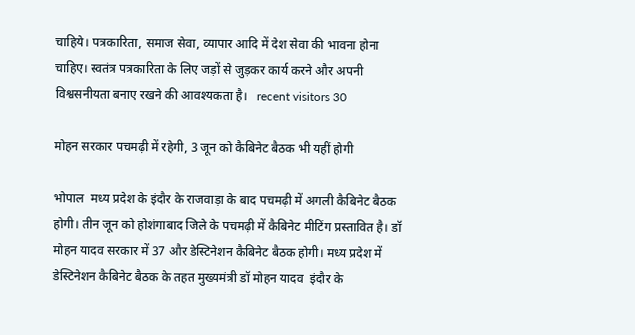चाहिये। पत्रकारिता, समाज सेवा, व्यापार आदि में देश सेवा की भावना होना चाहिए। स्वतंत्र पत्रकारिता के लिए जड़ों से जुड़कर कार्य करने और अपनी विश्वसनीयता बनाए रखने की आवश्यकता है।   recent visitors 30

मोहन सरकार पचमढ़ी में रहेगी, 3 जून को कैबिनेट बैठक भी यहीं होगी

भोपाल  मध्य प्रदेश के इंदौर के राजवाड़ा के बाद पचमढ़ी में अगली कैबिनेट बैठक होगी। तीन जून को होशंगाबाद जिले के पचमढ़ी में कैबिनेट मीटिंग प्रस्तावित है। डॉ मोहन यादव सरकार में 37 और डेस्टिनेशन कैबिनेट बैठक होगी। मध्य प्रदेश में डेस्टिनेशन कैबिनेट बैठक के तहत मुख्यमंत्री डॉ मोहन यादव  इंदौर के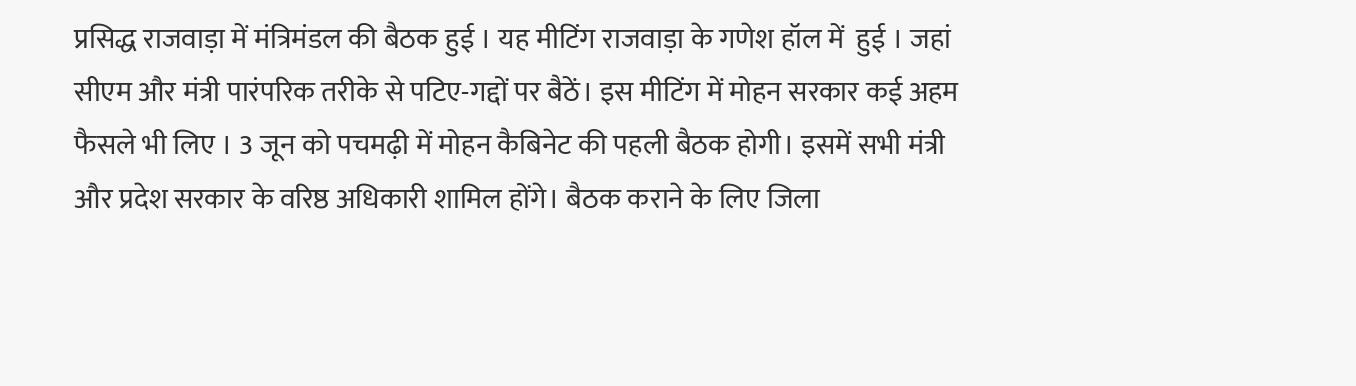प्रसिद्ध राजवाड़ा में मंत्रिमंडल की बैठक हुई । यह मीटिंग राजवाड़ा के गणेश हॉल में  हुई । जहां सीएम और मंत्री पारंपरिक तरीके से पटिए-गद्दों पर बैठें। इस मीटिंग में मोहन सरकार कई अहम फैसले भी लिए । 3 जून को पचमढ़ी में मोहन कैबिनेट की पहली बैठक होगी। इसमें सभी मंत्री और प्रदेश सरकार के वरिष्ठ अधिकारी शामिल होंगे। बैठक कराने के लिए जिला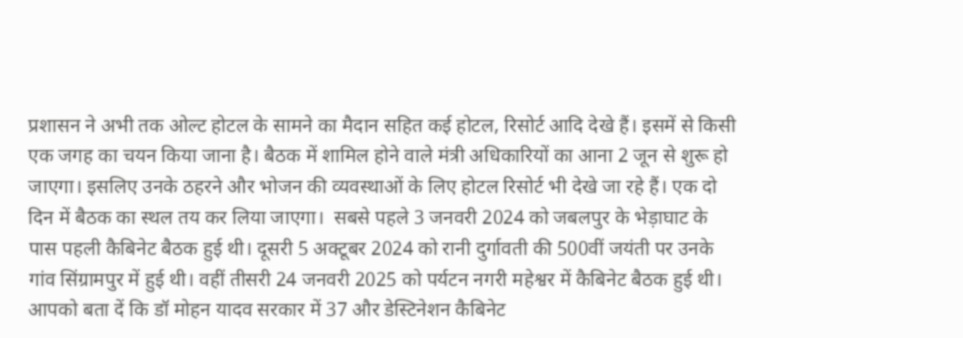प्रशासन ने अभी तक ओल्ट होटल के सामने का मैदान सहित कई होटल, रिसोर्ट आदि देखे हैं। इसमें से किसी एक जगह का चयन किया जाना है। बैठक में शामिल होने वाले मंत्री अधिकारियों का आना 2 जून से शुरू हो जाएगा। इसलिए उनके ठहरने और भोजन की व्यवस्थाओं के लिए होटल रिसोर्ट भी देखे जा रहे हैं। एक दो दिन में बैठक का स्थल तय कर लिया जाएगा।  सबसे पहले 3 जनवरी 2024 को जबलपुर के भेड़ाघाट के पास पहली कैबिनेट बैठक हुई थी। दूसरी 5 अक्टूबर 2024 को रानी दुर्गावती की 500वीं जयंती पर उनके गांव सिंग्रामपुर में हुई थी। वहीं तीसरी 24 जनवरी 2025 को पर्यटन नगरी महेश्वर में कैबिनेट बैठक हुई थी। आपको बता दें कि डॉ मोहन यादव सरकार में 37 और डेस्टिनेशन कैबिनेट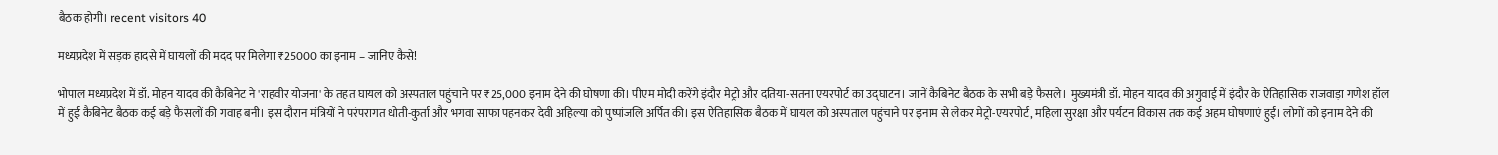बैठक होगी। recent visitors 40

मध्यप्रदेश में सड़क हादसे में घायलों की मदद पर मिलेगा ₹25000 का इनाम – जानिए कैसे!

भोपाल मध्यप्रदेश में डॉ. मोहन यादव की कैबिनेट ने 'राहवीर योजना' के तहत घायल को अस्पताल पहुंचाने पर ₹25,000 इनाम देने की घोषणा की। पीएम मोदी करेंगे इंदौर मेट्रो और दतिया-सतना एयरपोर्ट का उद्घाटन। जानें कैबिनेट बैठक के सभी बड़े फैसले। मुख्यमंत्री डॉ. मोहन यादव की अगुवाई में इंदौर के ऐतिहासिक राजवाड़ा गणेश हॉल में हुई कैबिनेट बैठक कई बड़े फैसलों की गवाह बनी। इस दौरान मंत्रियों ने परंपरागत धोती-कुर्ता और भगवा साफा पहनकर देवी अहिल्या को पुष्पांजलि अर्पित की। इस ऐतिहासिक बैठक में घायल को अस्पताल पहुंचाने पर इनाम से लेकर मेट्रो-एयरपोर्ट, महिला सुरक्षा और पर्यटन विकास तक कई अहम घोषणाएं हुईं। लोगों को इनाम देने की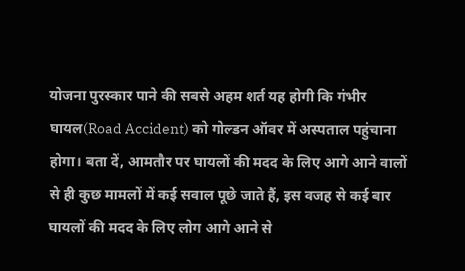योजना पुरस्कार पाने की सबसे अहम शर्त यह होगी कि गंभीर घायल(Road Accident) को गोल्डन ऑवर में अस्पताल पहुंचाना होगा। बता दें, आमतौर पर घायलों की मदद के लिए आगे आने वालों से ही कुछ मामलों में कई सवाल पूछे जाते हैं, इस वजह से कई बार घायलों की मदद के लिए लोग आगे आने से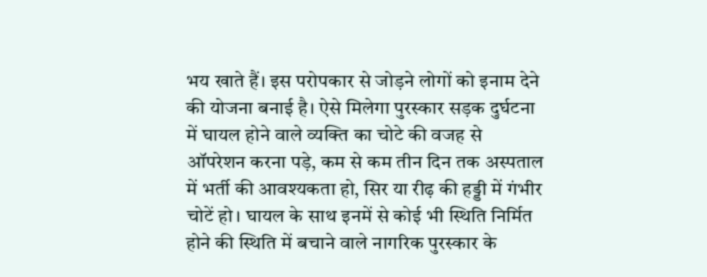भय खाते हैं। इस परोपकार से जोड़ने लोगों को इनाम देने की योजना बनाई है। ऐसे मिलेगा पुरस्कार सड़क दुर्घटना में घायल होने वाले व्यक्ति का चोटे की वजह से ऑपरेशन करना पड़े, कम से कम तीन दिन तक अस्पताल में भर्ती की आवश्यकता हो, सिर या रीढ़ की हड्डी में गंभीर चोटें हो। घायल के साथ इनमें से कोई भी स्थिति निर्मित होने की स्थिति में बचाने वाले नागरिक पुरस्कार के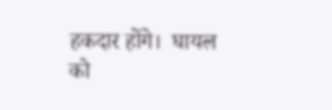हकदार होंगे।  घायल को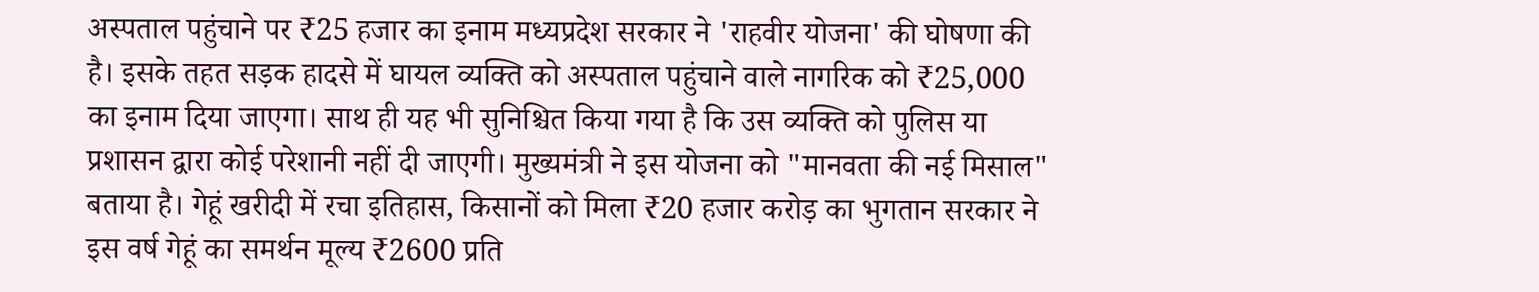अस्पताल पहुंचाने पर ₹25 हजार का इनाम मध्यप्रदेश सरकार ने 'राहवीर योजना' की घोषणा की है। इसके तहत सड़क हादसे में घायल व्यक्ति को अस्पताल पहुंचाने वाले नागरिक को ₹25,000 का इनाम दिया जाएगा। साथ ही यह भी सुनिश्चित किया गया है कि उस व्यक्ति को पुलिस या प्रशासन द्वारा कोई परेशानी नहीं दी जाएगी। मुख्यमंत्री ने इस योजना को "मानवता की नई मिसाल" बताया है। गेहूं खरीदी में रचा इतिहास, किसानों को मिला ₹20 हजार करोड़ का भुगतान सरकार ने इस वर्ष गेहूं का समर्थन मूल्य ₹2600 प्रति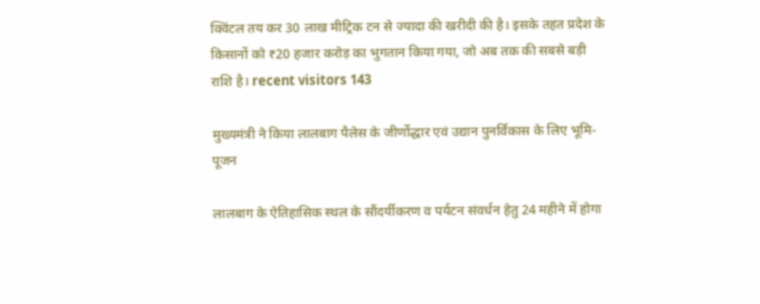क्विंटल तय कर 30 लाख मीट्रिक टन से ज्यादा की खरीदी की है। इसके तहत प्रदेश के किसानों को ₹20 हजार करोड़ का भुगतान किया गया, जो अब तक की सबसे बड़ी राशि है। recent visitors 143

मुख्यमंत्री ने किया लालबाग पैलेस के जीर्णोद्धार एवं उद्यान पुनर्विकास के लिए भूमि-पूजन

लालबाग के ऐतिहासिक स्थल के सौंदर्यीकरण व पर्यटन संवर्धन हेतु 24 महीने में होगा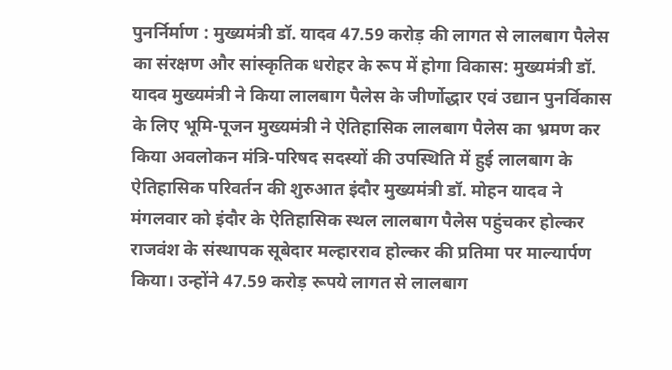पुनर्निर्माण : मुख्यमंत्री डॉ. यादव 47.59 करोड़ की लागत से लालबाग पैलेस का संरक्षण और सांस्कृतिक धरोहर के रूप में होगा विकास: मुख्यमंत्री डॉ. यादव मुख्यमंत्री ने किया लालबाग पैलेस के जीर्णोद्धार एवं उद्यान पुनर्विकास के लिए भूमि-पूजन मुख्यमंत्री ने ऐतिहासिक लालबाग पैलेस का भ्रमण कर किया अवलोकन मंत्रि-परिषद सदस्यों की उपस्थिति में हुई लालबाग के ऐतिहासिक परिवर्तन की शुरुआत इंदौर मुख्यमंत्री डॉ. मोहन यादव ने मंगलवार को इंदौर के ऐतिहासिक स्थल लालबाग पैलेस पहुंचकर होल्कर राजवंश के संस्थापक सूबेदार मल्हारराव होल्कर की प्रतिमा पर माल्यार्पण किया। उन्होंने 47.59 करोड़ रूपये लागत से लालबाग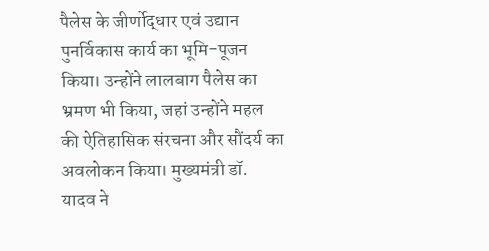पैलेस के जीर्णोद्धार एवं उद्यान पुनर्विकास कार्य का भूमि-पूजन किया। उन्होंने लालबाग पैलेस का भ्रमण भी किया, जहां उन्होंने महल की ऐतिहासिक संरचना और सौंदर्य का अवलोकन किया। मुख्यमंत्री डॉ. यादव ने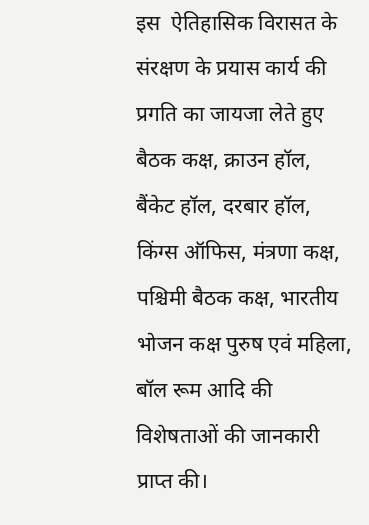इस  ऐतिहासिक विरासत के संरक्षण के प्रयास कार्य की प्रगति का जायजा लेते हुए बैठक कक्ष, क्राउन हॉल, बैंकेट हॉल, दरबार हॉल, किंग्स ऑफिस, मंत्रणा कक्ष, पश्चिमी बैठक कक्ष, भारतीय भोजन कक्ष पुरुष एवं महिला, बॉल रूम आदि की विशेषताओं की जानकारी प्राप्त की।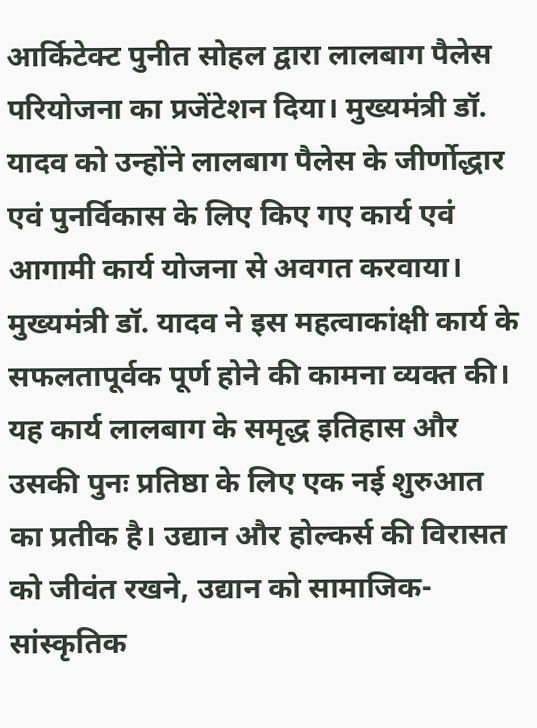आर्किटेक्ट पुनीत सोहल द्वारा लालबाग पैलेस परियोजना का प्रजेंटेशन दिया। मुख्यमंत्री डॉ. यादव को उन्होंने लालबाग पैलेस के जीर्णोद्धार एवं पुनर्विकास के लिए किए गए कार्य एवं आगामी कार्य योजना से अवगत करवाया। मुख्यमंत्री डॉ. यादव ने इस महत्वाकांक्षी कार्य के सफलतापूर्वक पूर्ण होने की कामना व्यक्त की। यह कार्य लालबाग के समृद्ध इतिहास और उसकी पुनः प्रतिष्ठा के लिए एक नई शुरुआत का प्रतीक है। उद्यान और होल्कर्स की विरासत को जीवंत रखने, उद्यान को सामाजिक-सांस्कृतिक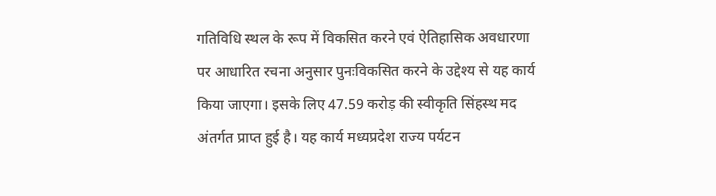गतिविधि स्थल के रूप में विकसित करने एवं ऐतिहासिक अवधारणा पर आधारित रचना अनुसार पुनःविकसित करने के उद्देश्य से यह कार्य किया जाएगा। इसके लिए 47.59 करोड़ की स्वीकृति सिंहस्थ मद अंतर्गत प्राप्त हुई है। यह कार्य मध्यप्रदेश राज्य पर्यटन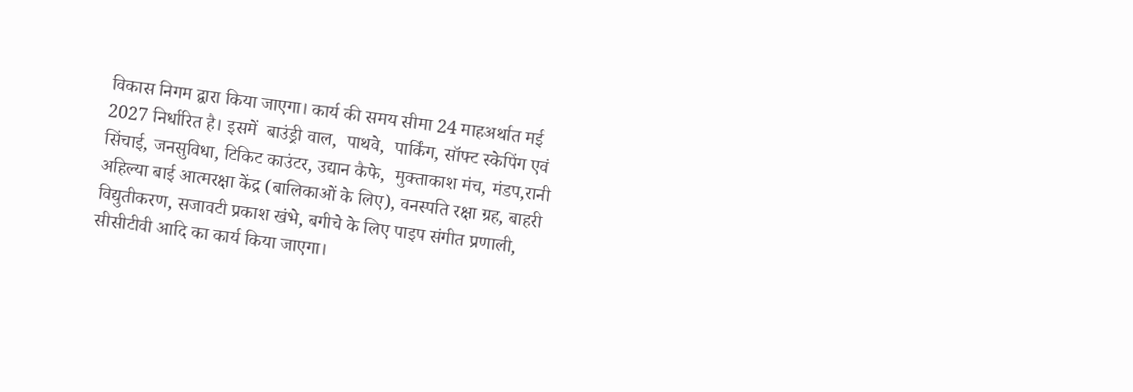विकास निगम द्वारा किया जाएगा। कार्य की समय सीमा 24 माहअर्थात मई 2027 निर्धारित है। इसमें  बाउंड्री वाल,  पाथवे,  पार्किंग, सॉफ्ट स्केपिंग एवं सिंचाई, जनसुविधा, टिकिट काउंटर, उद्यान कैफे,  मुक्ताकाश मंच, मंडप,रानी अहिल्या बाई आत्मरक्षा केंद्र (बालिकाओं के लिए), वनस्पति रक्षा ग्रह, बाहरी विद्युतीकरण, सजावटी प्रकाश खंभे, बगीचे के लिए पाइप संगीत प्रणाली, सीसीटीवी आदि का कार्य किया जाएगा।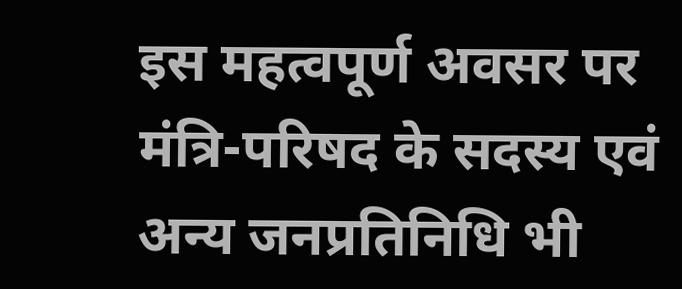इस महत्वपूर्ण अवसर पर मंत्रि-परिषद के सदस्य एवं अन्य जनप्रतिनिधि भी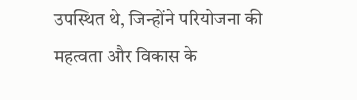उपस्थित थे, जिन्होंने परियोजना की महत्वता और विकास के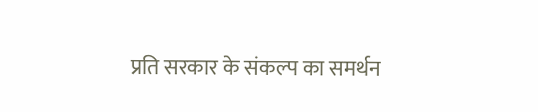प्रति सरकार के संकल्प का समर्थन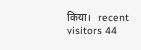किया।   recent visitors 44